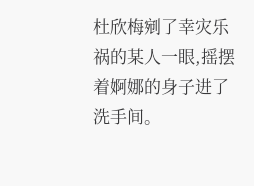杜欣梅剜了幸灾乐祸的某人一眼,摇摆着婀娜的身子进了洗手间。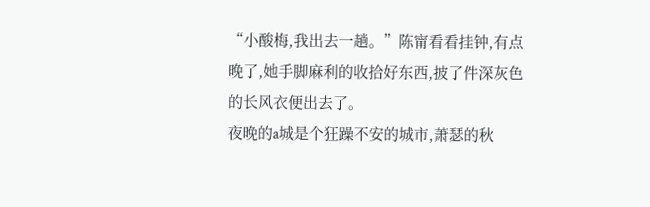“小酸梅,我出去一趟。”陈甯看看挂钟,有点晚了,她手脚麻利的收拾好东西,披了件深灰色的长风衣便出去了。
夜晚的a城是个狂躁不安的城市,萧瑟的秋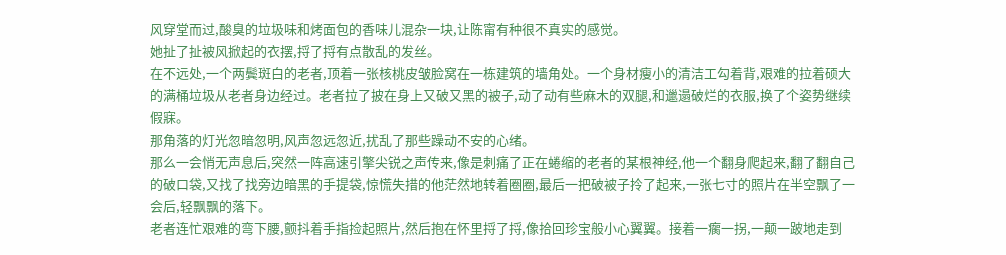风穿堂而过,酸臭的垃圾味和烤面包的香味儿混杂一块,让陈甯有种很不真实的感觉。
她扯了扯被风掀起的衣摆,捋了捋有点散乱的发丝。
在不远处,一个两鬓斑白的老者,顶着一张核桃皮皱脸窝在一栋建筑的墙角处。一个身材瘦小的清洁工勾着背,艰难的拉着硕大的满桶垃圾从老者身边经过。老者拉了披在身上又破又黑的被子,动了动有些麻木的双腿,和邋遢破烂的衣服,换了个姿势继续假寐。
那角落的灯光忽暗忽明,风声忽远忽近,扰乱了那些躁动不安的心绪。
那么一会悄无声息后,突然一阵高速引擎尖锐之声传来,像是刺痛了正在蜷缩的老者的某根神经,他一个翻身爬起来,翻了翻自己的破口袋,又找了找旁边暗黑的手提袋,惊慌失措的他茫然地转着圈圈,最后一把破被子拎了起来,一张七寸的照片在半空飘了一会后,轻飘飘的落下。
老者连忙艰难的弯下腰,颤抖着手指捡起照片,然后抱在怀里捋了捋,像拾回珍宝般小心翼翼。接着一瘸一拐,一颠一跛地走到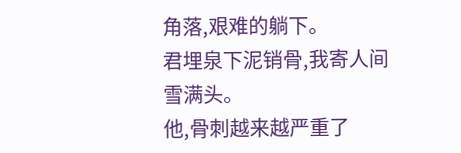角落,艰难的躺下。
君埋泉下泥销骨,我寄人间雪满头。
他,骨刺越来越严重了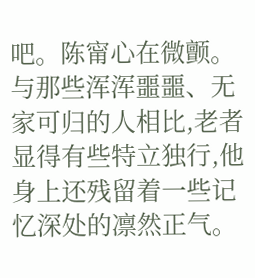吧。陈甯心在微颤。
与那些浑浑噩噩、无家可归的人相比,老者显得有些特立独行,他身上还残留着一些记忆深处的凛然正气。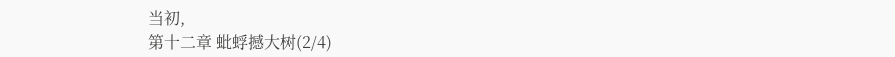当初,
第十二章 蚍蜉撼大树(2/4)